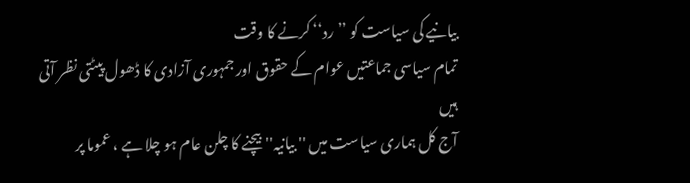بیانیے کی سیاست کو ’’رد‘‘ کرنے کا وقت
تمام سیاسی جماعتیں عوام کے حقوق اور جمہوری آزادی کا ڈھول پیٹتی نظر آتی ہیں
آج کل ہماری سیاست میں '' بیانیہ'' بیچنے کا چلن عام ہو چلا ہے ، عموما پر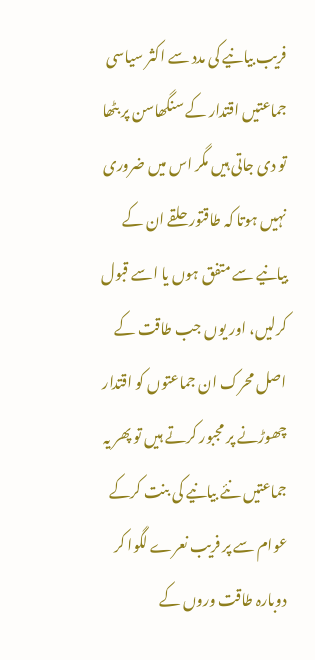فریب بیانیے کی مدد سے اکثر سیاسی جماعتیں اقتدار کے سنگھاسن پر بٹھا تو دی جاتی ہیں مگر اس میں ضروری نہیں ہوتا کہ طاقتور حلقے ان کے بیانیے سے متفق ہوں یا اسے قبول کرلیں، اور یوں جب طاقت کے اصل محرک ان جماعتوں کو اقتدار چھوڑنے پر مجبور کرتے ہیں تو پھر یہ جماعتیں نئے بیانیے کی بنت کرکے عوام سے پر فریب نعرے لگوا کر دوبارہ طاقت وروں کے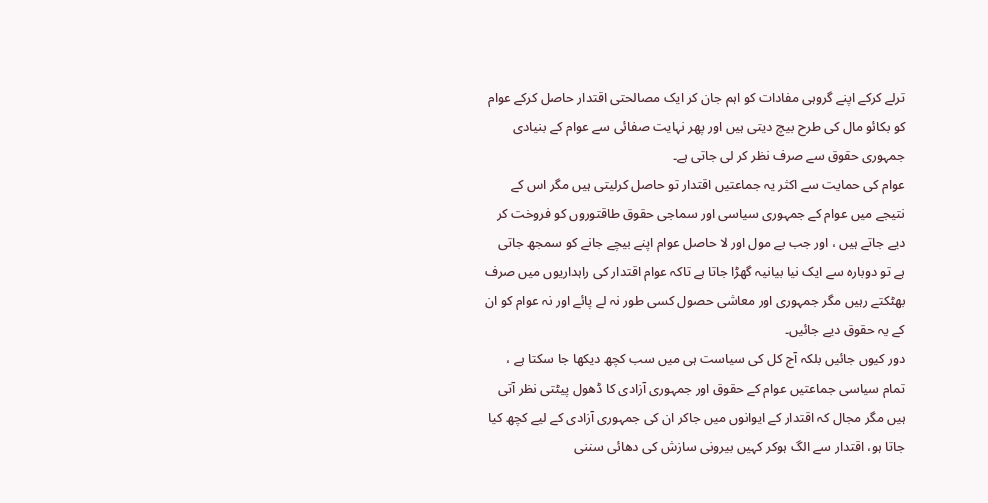ترلے کرکے اپنے گروہی مفادات کو اہم جان کر ایک مصالحتی اقتدار حاصل کرکے عوام کو بکائو مال کی طرح بیچ دیتی ہیں اور پھر نہایت صفائی سے عوام کے بنیادی جمہوری حقوق سے صرف نظر کر لی جاتی ہے۔
عوام کی حمایت سے اکثر یہ جماعتیں اقتدار تو حاصل کرلیتی ہیں مگر اس کے نتیجے میں عوام کے جمہوری سیاسی اور سماجی حقوق طاقتوروں کو فروخت کر دیے جاتے ہیں ، اور جب بے مول اور لا حاصل عوام اپنے بیچے جانے کو سمجھ جاتی ہے تو دوبارہ سے ایک نیا بیانیہ گھڑا جاتا ہے تاکہ عوام اقتدار کی راہداریوں میں صرف بھٹکتے رہیں مگر جمہوری اور معاشی حصول کسی طور نہ لے پائے اور نہ عوام کو ان کے یہ حقوق دیے جائیں۔
دور کیوں جائیں بلکہ آج کل کی سیاست ہی میں سب کچھ دیکھا جا سکتا ہے ، تمام سیاسی جماعتیں عوام کے حقوق اور جمہوری آزادی کا ڈھول پیٹتی نظر آتی ہیں مگر مجال کہ اقتدار کے ایوانوں میں جاکر ان کی جمہوری آزادی کے لیے کچھ کیا جاتا ہو، اقتدار سے الگ ہوکر کہیں بیرونی سازش کی دھائی سننی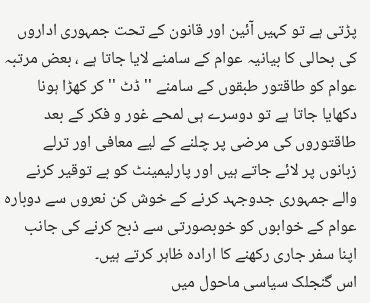پڑتی ہے تو کہیں آئین اور قانون کے تحت جمہوری اداروں کی بحالی کا بیانیہ عوام کے سامنے لایا جاتا ہے ، بعض مرتبہ عوام کو طاقتور طبقوں کے سامنے ''ڈٹ '' کر کھڑا ہونا دکھایا جاتا ہے تو دوسرے ہی لمحے غور و فکر کے بعد طاقتوروں کی مرضی پر چلنے کے لیے معافی اور ترلے زبانوں پر لائے جاتے ہیں اور پارلیمینٹ کو بے توقیر کرنے والے جمہوری جدوجہد کرنے کے خوش کن نعروں سے دوبارہ عوام کے خوابوں کو خوبصورتی سے ذبح کرنے کی جانب اپنا سفر جاری رکھنے کا ارادہ ظاہر کرتے ہیں۔
اس گنجلک سیاسی ماحول میں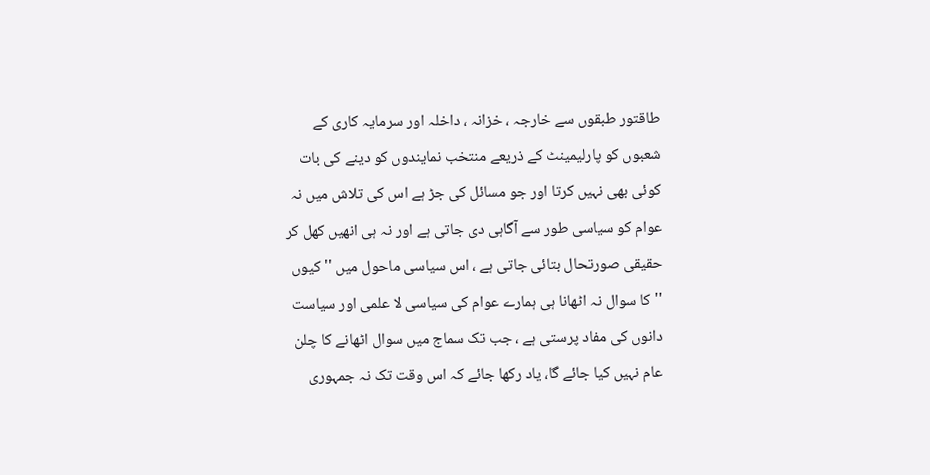طاقتور طبقوں سے خارجہ ، خزانہ ، داخلہ اور سرمایہ کاری کے شعبوں کو پارلیمینٹ کے ذریعے منتخب نمایندوں کو دینے کی بات کوئی بھی نہیں کرتا اور جو مسائل کی جڑ ہے اس کی تلاش میں نہ عوام کو سیاسی طور سے آگاہی دی جاتی ہے اور نہ ہی انھیں کھل کر حقیقی صورتحال بتائی جاتی ہے ، اس سیاسی ماحول میں '' کیوں '' کا سوال نہ اٹھانا ہی ہمارے عوام کی سیاسی لا علمی اور سیاست دانوں کی مفاد پرستی ہے ، جب تک سماج میں سوال اٹھانے کا چلن عام نہیں کیا جائے گا، یاد رکھا جائے کہ اس وقت تک نہ جمہوری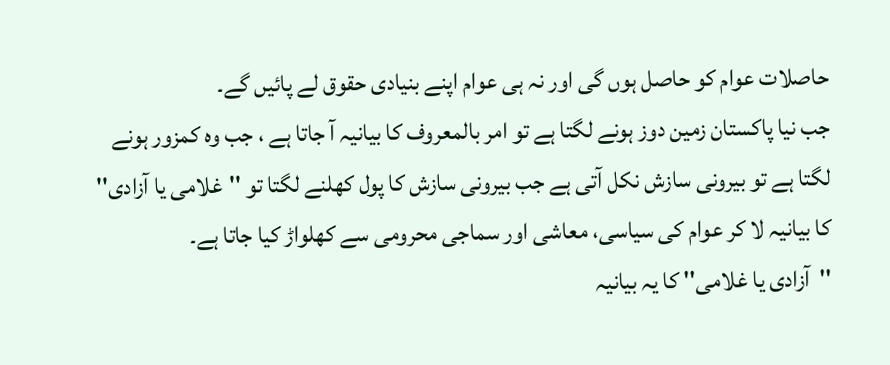حاصلات عوام کو حاصل ہوں گی اور نہ ہی عوام اپنے بنیادی حقوق لے پائیں گے۔
جب نیا پاکستان زمین دوز ہونے لگتا ہے تو امر بالمعروف کا بیانیہ آ جاتا ہے ، جب وہ کمزور ہونے لگتا ہے تو بیرونی سازش نکل آتی ہے جب بیرونی سازش کا پول کھلنے لگتا تو ''غلامی یا آزادی'' کا بیانیہ لا کر عوام کی سیاسی، معاشی اور سماجی محرومی سے کھلواڑ کیا جاتا ہے۔
''آزادی یا غلامی'' کا یہ بیانیہ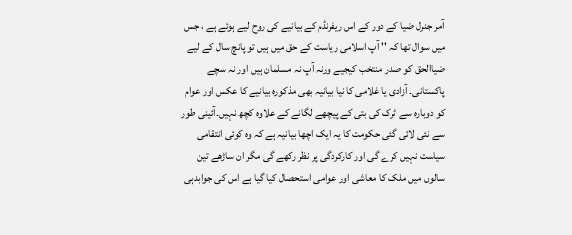آمر جنرل ضیا کے دور کے اس ریفرنڈم کے بیانیے کی روح لیے ہوئے ہے ، جس میں سوال تھا کہ '' آپ اسلامی ریاست کے حق میں ہیں تو پانچ سال کے لیے ضیاالحق کو صدر منتخب کیجیے ورنہ آپ نہ مسلمان ہیں اور نہ سچے پاکستانی۔ آزادی یا غلامی کا نیا بیانیہ بھی مذکورہ بیانیے کا عکس اور عوام کو دوبارہ سے ٹرک کی بتی کے پیچھے لگانے کے علاوہ کچھ نہیں۔آئینی طور سے نئی لائی گئی حکومت کا یہ ایک اچھا بیانیہ ہے کہ وہ کوئی انتقامی سیاست نہیں کرے گی اور کارکردگی پر نظر رکھے گی مگر ان ساڑھے تین سالوں میں ملک کا معاشی اور عوامی استحصال کیا گیا ہے اس کی جوابدہی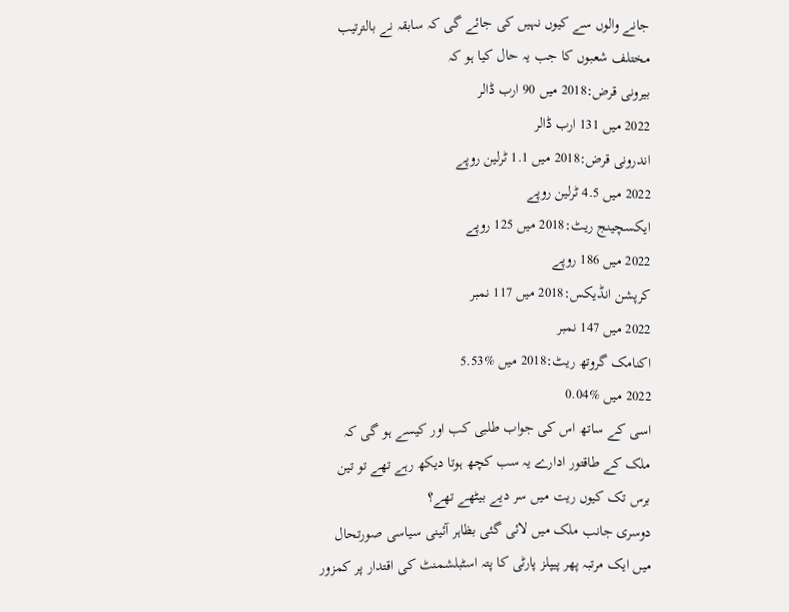جانے والوں سے کیوں نہیں کی جائے گی کہ سابقہ نے بالترتیب مختلف شعبوں کا جب یہ حال کیا ہو کہ
بیرونی قرض:2018 میں 90 ارب ڈالر
2022 میں 131 ارب ڈالر
اندرونی قرض:2018 میں 1.1 ٹرلین روپے
2022 میں 4.5 ٹرلین روپے
ایکسچینج ریٹ:2018 میں 125 روپے
2022 میں 186 روپے
کرپشن انڈیکس:2018 میں 117 نمبر
2022 میں 147 نمبر
اکنامک گروتھ ریٹ:2018 میں %5.53
2022 میں %0.04
اسی کے ساتھ اس کی جواب طلبی کب اور کیسے ہو گی کہ ملک کے طاقتور ادارے یہ سب کچھ ہوتا دیکھ رہے تھے تو تین برس تک کیوں ریت میں سر دیے بیٹھے تھے؟
دوسری جانب ملک میں لائی گئی بظاہر آئینی سیاسی صورتحال میں ایک مرتبہ پھر پیپلز پارٹی کا پتہ اسٹبلشمنٹ کی اقتدار پر کمزور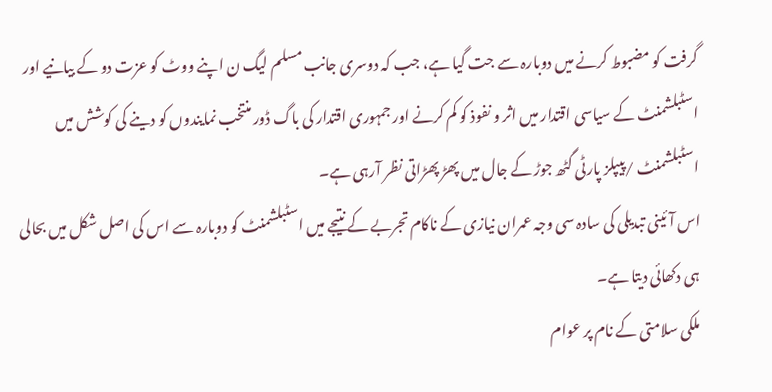گرفت کو مضبوط کرنے میں دوبارہ سے جت گیا ہے، جب کہ دوسری جانب مسلم لیگ ن اپنے ووٹ کو عزت دو کے بیانیے اور اسٹبلشمنٹ کے سیاسی اقتدار میں اثر و نفوذ کو کم کرنے اور جمہوری اقتدار کی باگ ڈور منتخب نمایندوں کو دینے کی کوشش میں اسٹبلشمنٹ /پیپلز پارٹی گٹھ جوڑ کے جال میں پھڑ پھڑاتی نظر آرہی ہے۔
اس آئینی تبدیلی کی سادہ سی وجہ عمران نیازی کے ناکام تجربے کے نتیجے میں اسٹبلشمنٹ کو دوبارہ سے اس کی اصل شکل میں بحالی ہی دکھائی دیتا ہے۔
ملکی سلامتی کے نام پر عوام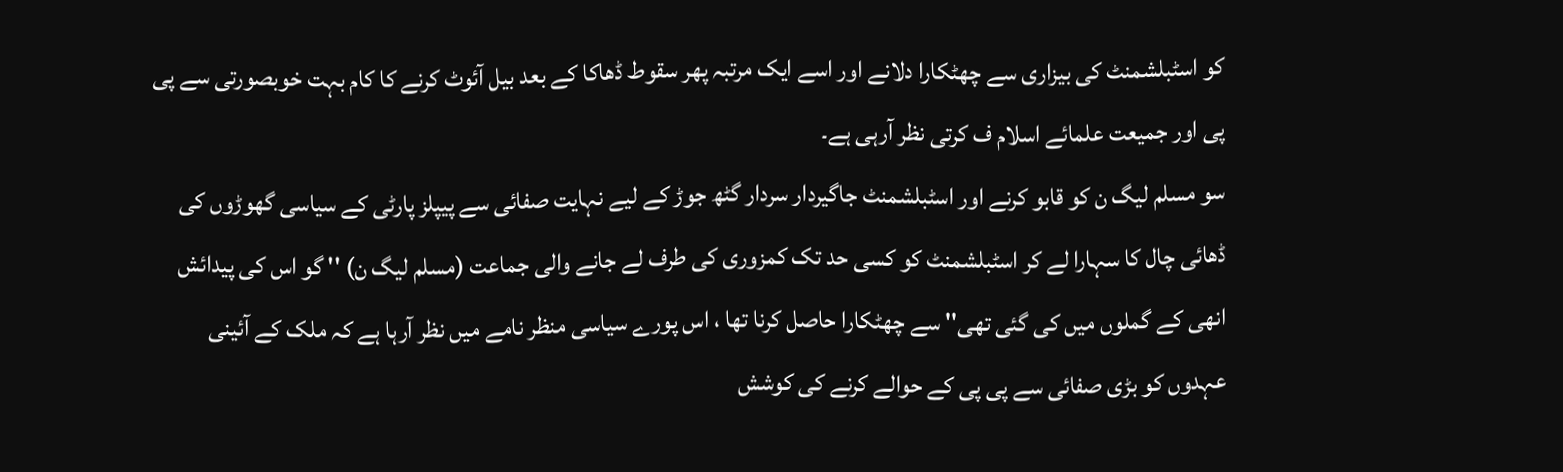کو اسٹبلشمنٹ کی بیزاری سے چھٹکارا دلانے اور اسے ایک مرتبہ پھر سقوط ڈھاکا کے بعد بیل آئوٹ کرنے کا کام بہت خوبصورتی سے پی پی اور جمیعت علمائے اسلام ف کرتی نظر آرہی ہے۔
سو مسلم لیگ ن کو قابو کرنے اور اسٹبلشمنٹ جاگیردار سردار گٹھ جوڑ کے لیے نہایت صفائی سے پیپلز پارٹی کے سیاسی گھوڑوں کی ڈھائی چال کا سہارا لے کر اسٹبلشمنٹ کو کسی حد تک کمزوری کی طرف لے جانے والی جماعت (مسلم لیگ ن) '' گو اس کی پیدائش انھی کے گملوں میں کی گئی تھی'' سے چھٹکارا حاصل کرنا تھا ، اس پورے سیاسی منظر نامے میں نظر آرہا ہے کہ ملک کے آئینی عہدوں کو بڑی صفائی سے پی پی کے حوالے کرنے کی کوشش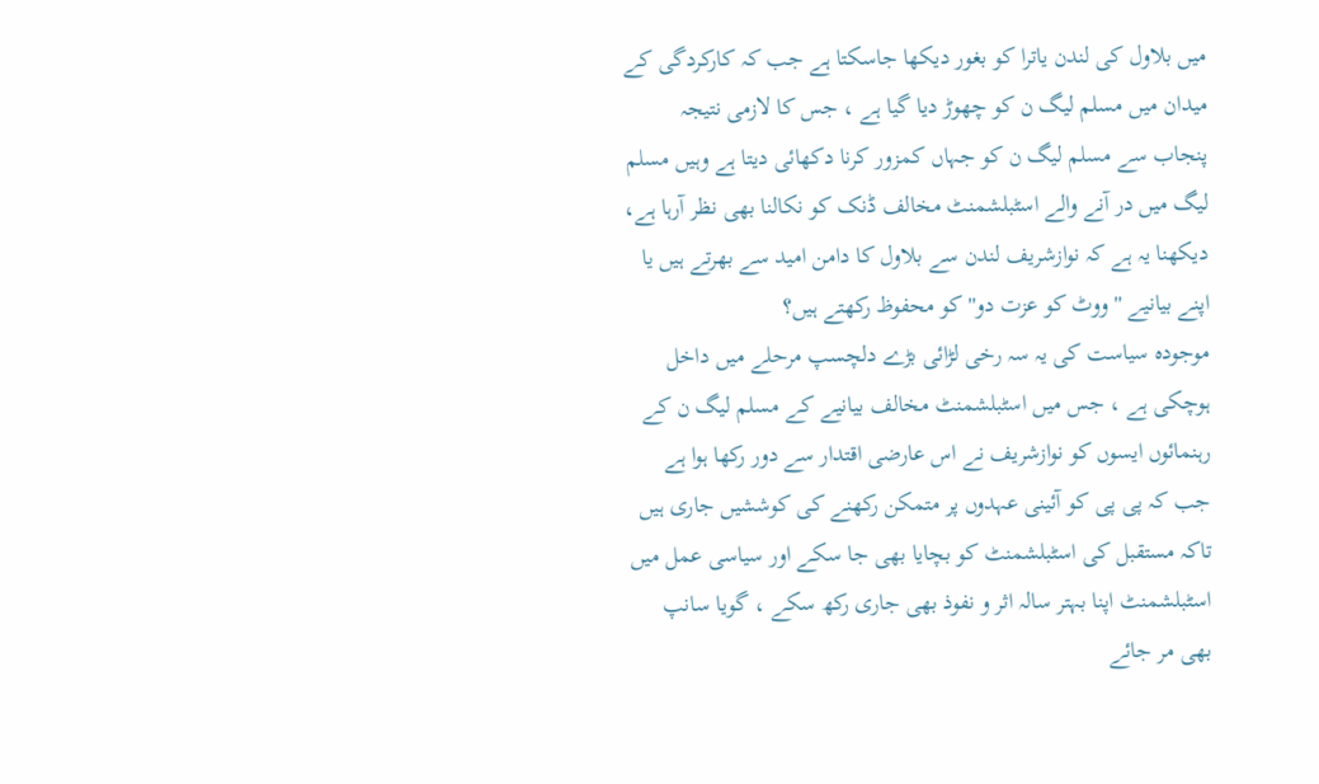میں بلاول کی لندن یاترا کو بغور دیکھا جاسکتا ہے جب کہ کارکردگی کے میدان میں مسلم لیگ ن کو چھوڑ دیا گیا ہے ، جس کا لازمی نتیجہ پنجاب سے مسلم لیگ ن کو جہاں کمزور کرنا دکھائی دیتا ہے وہیں مسلم لیگ میں در آنے والے اسٹبلشمنٹ مخالف ڈنک کو نکالنا بھی نظر آرہا ہے، دیکھنا یہ ہے کہ نوازشریف لندن سے بلاول کا دامن امید سے بھرتے ہیں یا اپنے بیانیے '' ووٹ کو عزت دو'' کو محفوظ رکھتے ہیں؟
موجودہ سیاست کی یہ سہ رخی لڑائی بڑے دلچسپ مرحلے میں داخل ہوچکی ہے ، جس میں اسٹبلشمنٹ مخالف بیانیے کے مسلم لیگ ن کے رہنمائوں ایسوں کو نوازشریف نے اس عارضی اقتدار سے دور رکھا ہوا ہے جب کہ پی پی کو آئینی عہدوں پر متمکن رکھنے کی کوششیں جاری ہیں تاکہ مستقبل کی اسٹبلشمنٹ کو بچایا بھی جا سکے اور سیاسی عمل میں اسٹبلشمنٹ اپنا بہتر سالہ اثر و نفوذ بھی جاری رکھ سکے ، گویا سانپ بھی مر جائے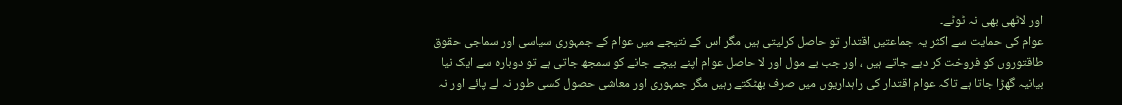اور لاٹھی بھی نہ ٹوٹے۔
عوام کی حمایت سے اکثر یہ جماعتیں اقتدار تو حاصل کرلیتی ہیں مگر اس کے نتیجے میں عوام کے جمہوری سیاسی اور سماجی حقوق طاقتوروں کو فروخت کر دیے جاتے ہیں ، اور جب بے مول اور لا حاصل عوام اپنے بیچے جانے کو سمجھ جاتی ہے تو دوبارہ سے ایک نیا بیانیہ گھڑا جاتا ہے تاکہ عوام اقتدار کی راہداریوں میں صرف بھٹکتے رہیں مگر جمہوری اور معاشی حصول کسی طور نہ لے پائے اور نہ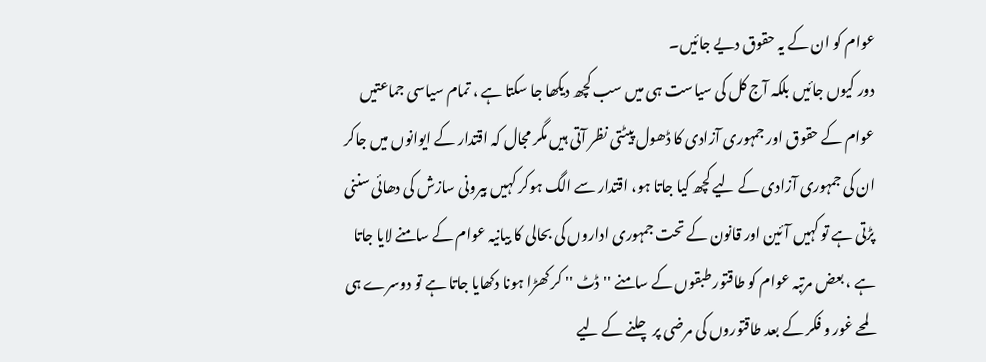عوام کو ان کے یہ حقوق دیے جائیں۔
دور کیوں جائیں بلکہ آج کل کی سیاست ہی میں سب کچھ دیکھا جا سکتا ہے ، تمام سیاسی جماعتیں عوام کے حقوق اور جمہوری آزادی کا ڈھول پیٹتی نظر آتی ہیں مگر مجال کہ اقتدار کے ایوانوں میں جاکر ان کی جمہوری آزادی کے لیے کچھ کیا جاتا ہو، اقتدار سے الگ ہوکر کہیں بیرونی سازش کی دھائی سننی پڑتی ہے تو کہیں آئین اور قانون کے تحت جمہوری اداروں کی بحالی کا بیانیہ عوام کے سامنے لایا جاتا ہے ، بعض مرتبہ عوام کو طاقتور طبقوں کے سامنے ''ڈٹ '' کر کھڑا ہونا دکھایا جاتا ہے تو دوسرے ہی لمحے غور و فکر کے بعد طاقتوروں کی مرضی پر چلنے کے لیے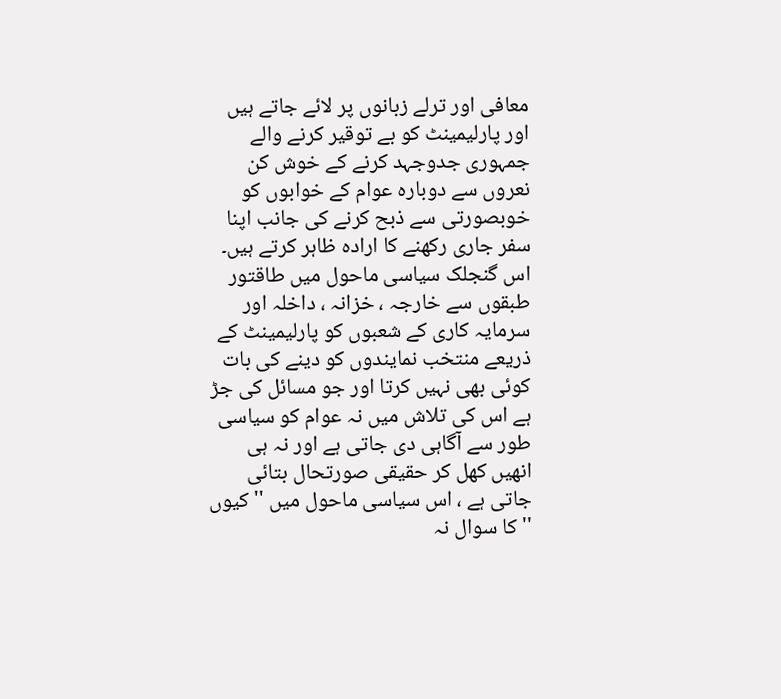معافی اور ترلے زبانوں پر لائے جاتے ہیں اور پارلیمینٹ کو بے توقیر کرنے والے جمہوری جدوجہد کرنے کے خوش کن نعروں سے دوبارہ عوام کے خوابوں کو خوبصورتی سے ذبح کرنے کی جانب اپنا سفر جاری رکھنے کا ارادہ ظاہر کرتے ہیں۔
اس گنجلک سیاسی ماحول میں طاقتور طبقوں سے خارجہ ، خزانہ ، داخلہ اور سرمایہ کاری کے شعبوں کو پارلیمینٹ کے ذریعے منتخب نمایندوں کو دینے کی بات کوئی بھی نہیں کرتا اور جو مسائل کی جڑ ہے اس کی تلاش میں نہ عوام کو سیاسی طور سے آگاہی دی جاتی ہے اور نہ ہی انھیں کھل کر حقیقی صورتحال بتائی جاتی ہے ، اس سیاسی ماحول میں '' کیوں '' کا سوال نہ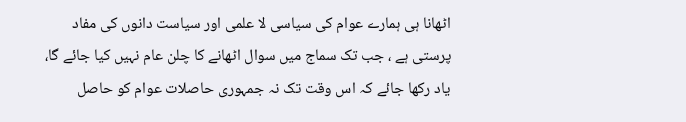اٹھانا ہی ہمارے عوام کی سیاسی لا علمی اور سیاست دانوں کی مفاد پرستی ہے ، جب تک سماج میں سوال اٹھانے کا چلن عام نہیں کیا جائے گا، یاد رکھا جائے کہ اس وقت تک نہ جمہوری حاصلات عوام کو حاصل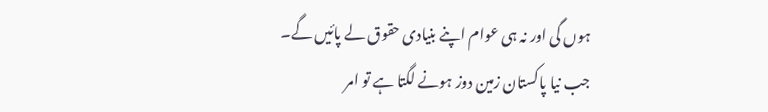ہوں گی اور نہ ہی عوام اپنے بنیادی حقوق لے پائیں گے۔
جب نیا پاکستان زمین دوز ہونے لگتا ہے تو امر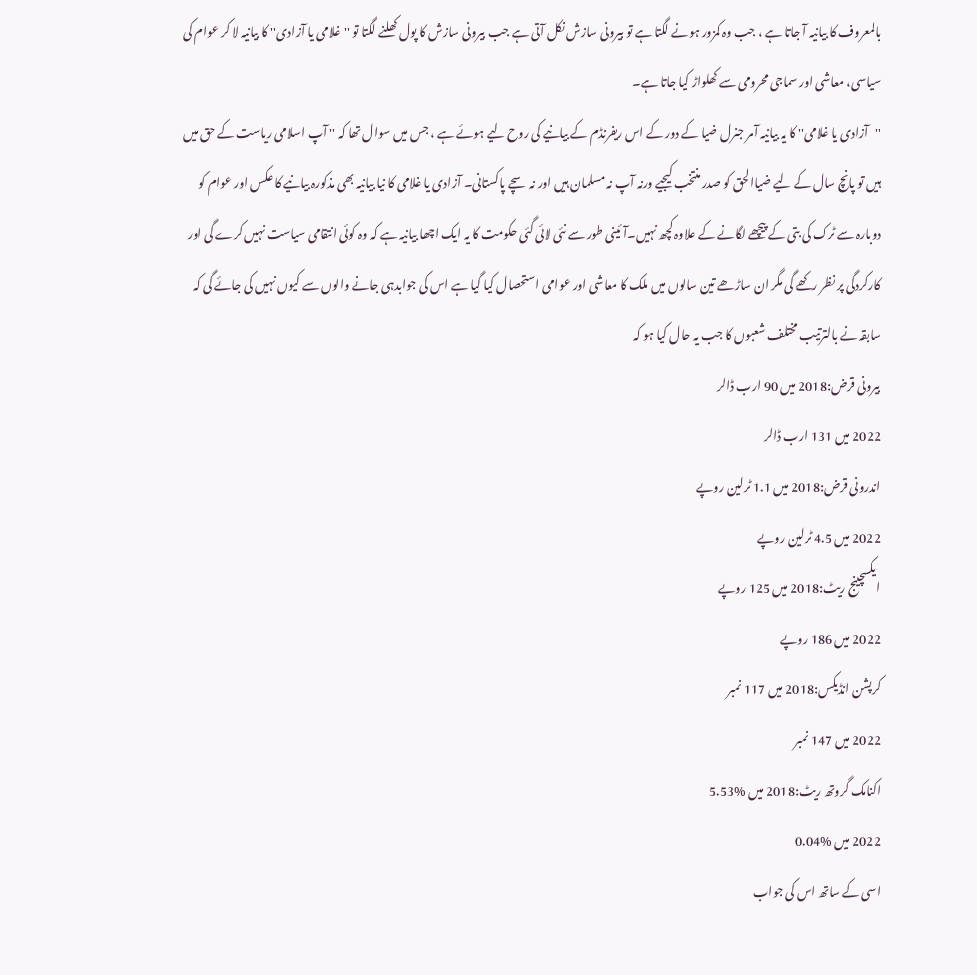بالمعروف کا بیانیہ آ جاتا ہے ، جب وہ کمزور ہونے لگتا ہے تو بیرونی سازش نکل آتی ہے جب بیرونی سازش کا پول کھلنے لگتا تو ''غلامی یا آزادی'' کا بیانیہ لا کر عوام کی سیاسی، معاشی اور سماجی محرومی سے کھلواڑ کیا جاتا ہے۔
''آزادی یا غلامی'' کا یہ بیانیہ آمر جنرل ضیا کے دور کے اس ریفرنڈم کے بیانیے کی روح لیے ہوئے ہے ، جس میں سوال تھا کہ '' آپ اسلامی ریاست کے حق میں ہیں تو پانچ سال کے لیے ضیاالحق کو صدر منتخب کیجیے ورنہ آپ نہ مسلمان ہیں اور نہ سچے پاکستانی۔ آزادی یا غلامی کا نیا بیانیہ بھی مذکورہ بیانیے کا عکس اور عوام کو دوبارہ سے ٹرک کی بتی کے پیچھے لگانے کے علاوہ کچھ نہیں۔آئینی طور سے نئی لائی گئی حکومت کا یہ ایک اچھا بیانیہ ہے کہ وہ کوئی انتقامی سیاست نہیں کرے گی اور کارکردگی پر نظر رکھے گی مگر ان ساڑھے تین سالوں میں ملک کا معاشی اور عوامی استحصال کیا گیا ہے اس کی جوابدہی جانے والوں سے کیوں نہیں کی جائے گی کہ سابقہ نے بالترتیب مختلف شعبوں کا جب یہ حال کیا ہو کہ
بیرونی قرض:2018 میں 90 ارب ڈالر
2022 میں 131 ارب ڈالر
اندرونی قرض:2018 میں 1.1 ٹرلین روپے
2022 میں 4.5 ٹرلین روپے
ایکسچینج ریٹ:2018 میں 125 روپے
2022 میں 186 روپے
کرپشن انڈیکس:2018 میں 117 نمبر
2022 میں 147 نمبر
اکنامک گروتھ ریٹ:2018 میں %5.53
2022 میں %0.04
اسی کے ساتھ اس کی جواب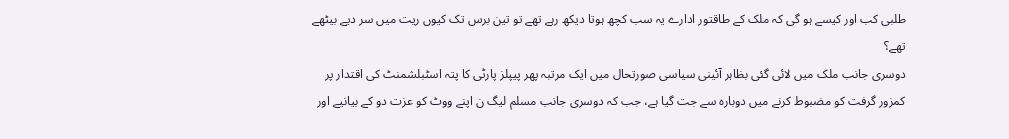طلبی کب اور کیسے ہو گی کہ ملک کے طاقتور ادارے یہ سب کچھ ہوتا دیکھ رہے تھے تو تین برس تک کیوں ریت میں سر دیے بیٹھے تھے؟
دوسری جانب ملک میں لائی گئی بظاہر آئینی سیاسی صورتحال میں ایک مرتبہ پھر پیپلز پارٹی کا پتہ اسٹبلشمنٹ کی اقتدار پر کمزور گرفت کو مضبوط کرنے میں دوبارہ سے جت گیا ہے، جب کہ دوسری جانب مسلم لیگ ن اپنے ووٹ کو عزت دو کے بیانیے اور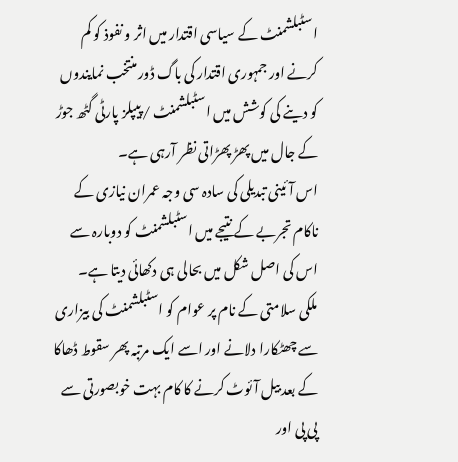اسٹبلشمنٹ کے سیاسی اقتدار میں اثر و نفوذ کو کم کرنے اور جمہوری اقتدار کی باگ ڈور منتخب نمایندوں کو دینے کی کوشش میں اسٹبلشمنٹ /پیپلز پارٹی گٹھ جوڑ کے جال میں پھڑ پھڑاتی نظر آرہی ہے۔
اس آئینی تبدیلی کی سادہ سی وجہ عمران نیازی کے ناکام تجربے کے نتیجے میں اسٹبلشمنٹ کو دوبارہ سے اس کی اصل شکل میں بحالی ہی دکھائی دیتا ہے۔
ملکی سلامتی کے نام پر عوام کو اسٹبلشمنٹ کی بیزاری سے چھٹکارا دلانے اور اسے ایک مرتبہ پھر سقوط ڈھاکا کے بعد بیل آئوٹ کرنے کا کام بہت خوبصورتی سے پی پی اور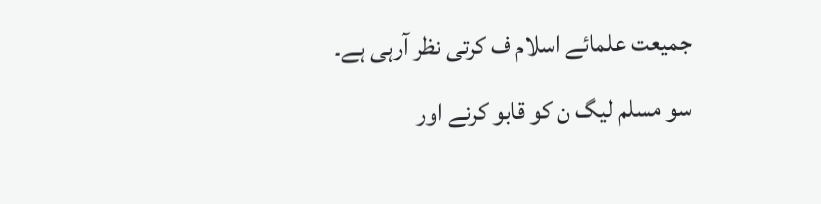جمیعت علمائے اسلام ف کرتی نظر آرہی ہے۔
سو مسلم لیگ ن کو قابو کرنے اور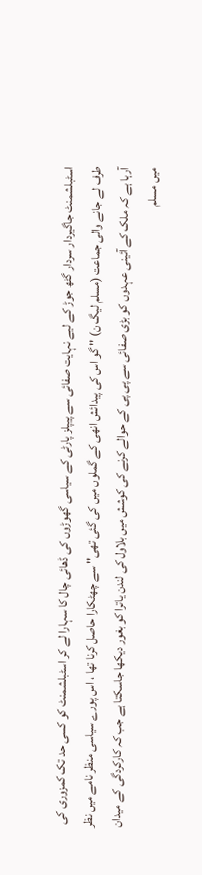اسٹبلشمنٹ جاگیردار سردار گٹھ جوڑ کے لیے نہایت صفائی سے پیپلز پارٹی کے سیاسی گھوڑوں کی ڈھائی چال کا سہارا لے کر اسٹبلشمنٹ کو کسی حد تک کمزوری کی طرف لے جانے والی جماعت (مسلم لیگ ن) '' گو اس کی پیدائش انھی کے گملوں میں کی گئی تھی'' سے چھٹکارا حاصل کرنا تھا ، اس پورے سیاسی منظر نامے میں نظر آرہا ہے کہ ملک کے آئینی عہدوں کو بڑی صفائی سے پی پی کے حوالے کرنے کی کوشش میں بلاول کی لندن یاترا کو بغور دیکھا جاسکتا ہے جب کہ کارکردگی کے میدان میں مسلم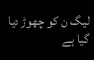لیگ ن کو چھوڑ دیا گیا ہے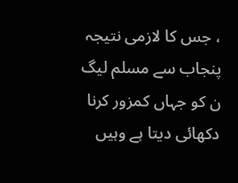، جس کا لازمی نتیجہ پنجاب سے مسلم لیگ ن کو جہاں کمزور کرنا دکھائی دیتا ہے وہیں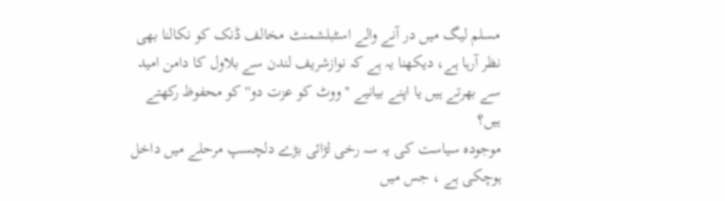مسلم لیگ میں در آنے والے اسٹبلشمنٹ مخالف ڈنک کو نکالنا بھی نظر آرہا ہے، دیکھنا یہ ہے کہ نوازشریف لندن سے بلاول کا دامن امید سے بھرتے ہیں یا اپنے بیانیے '' ووٹ کو عزت دو'' کو محفوظ رکھتے ہیں؟
موجودہ سیاست کی یہ سہ رخی لڑائی بڑے دلچسپ مرحلے میں داخل ہوچکی ہے ، جس میں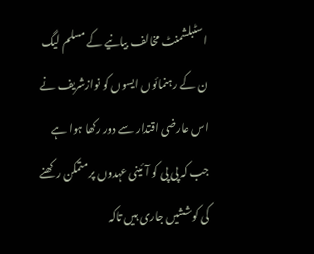اسٹبلشمنٹ مخالف بیانیے کے مسلم لیگ ن کے رہنمائوں ایسوں کو نوازشریف نے اس عارضی اقتدار سے دور رکھا ہوا ہے جب کہ پی پی کو آئینی عہدوں پر متمکن رکھنے کی کوششیں جاری ہیں تاکہ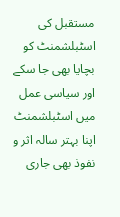مستقبل کی اسٹبلشمنٹ کو بچایا بھی جا سکے اور سیاسی عمل میں اسٹبلشمنٹ اپنا بہتر سالہ اثر و نفوذ بھی جاری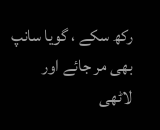رکھ سکے ، گویا سانپ بھی مر جائے اور لاٹھی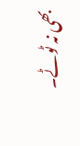بھی نہ ٹوٹے۔